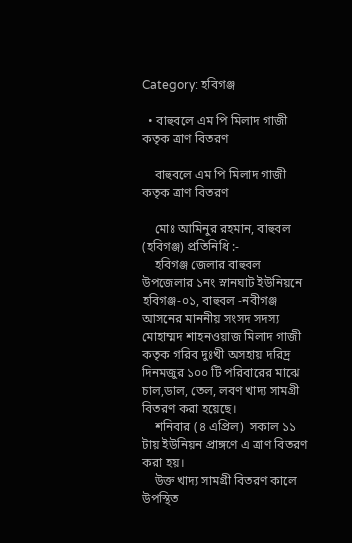Category: হবিগঞ্জ

  • বাহুবলে এম পি মিলাদ গাজী কতৃক ত্রাণ বিতরণ

    বাহুবলে এম পি মিলাদ গাজী কতৃক ত্রাণ বিতরণ

    মোঃ আমিনুর রহমান, বাহুবল (হবিগঞ্জ) প্রতিনিধি :-
    হবিগঞ্জ জেলার বাহুবল উপজেলার ১নং স্নানঘাট ইউনিয়নে হবিগঞ্জ-০১, বাহুবল -নবীগঞ্জ আসনের মাননীয় সংসদ সদস্য মোহাম্মদ শাহনওয়াজ মিলাদ গাজী কতৃক গরিব দুঃখী অসহায় দরিদ্র দিনমজুর ১০০ টি পরিবারের মাঝে চাল,ডাল, তেল, লবণ খাদ্য সামগ্রী বিতরণ করা হয়েছে।
    শনিবার (৪ এপ্রিল)  সকাল ১১ টায় ইউনিয়ন প্রাঙ্গণে এ ত্রাণ বিতরণ করা হয়।
    উক্ত খাদ্য সামগ্রী বিতরণ কালে উপস্থিত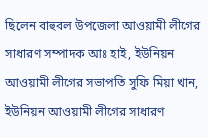ছিলেন বাহুবল উপজেলা আওয়ামী লীগের সাধারণ সম্পাদক আঃ হাই, ইউনিয়ন আওয়ামী লীগের সভাপতি সুফি মিয়া খান, ইউনিয়ন আওয়ামী লীগের সাধারণ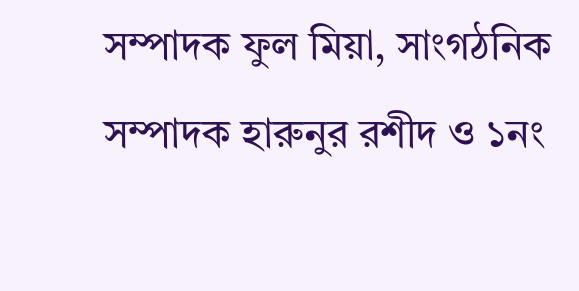সম্পাদক ফুল মিয়া, সাংগঠনিক সম্পাদক হারুনুর রশীদ ও ১নং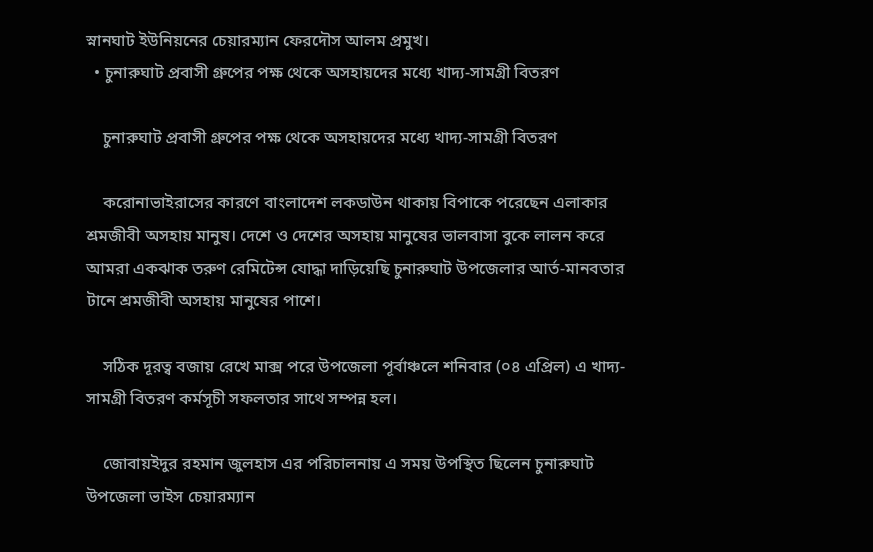স্নানঘাট ইউনিয়নের চেয়ারম্যান ফেরদৌস আলম প্রমুখ।
  • চুনারুঘাট প্রবাসী গ্রুপের পক্ষ থেকে অসহায়দের মধ্যে খাদ্য-সামগ্রী বিতরণ

    চুনারুঘাট প্রবাসী গ্রুপের পক্ষ থেকে অসহায়দের মধ্যে খাদ্য-সামগ্রী বিতরণ

    করোনাভাইরাসের কারণে বাংলাদেশ লকডাউন থাকায় বিপাকে পরেছেন এলাকার শ্রমজীবী অসহায় মানুষ। দেশে ও দেশের অসহায় মানুষের ভালবাসা বুকে লালন করে আমরা একঝাক তরুণ রেমিটেন্স যোদ্ধা দাড়িয়েছি চুনারুঘাট উপজেলার আর্ত-মানবতার টানে শ্রমজীবী অসহায় মানুষের পাশে।

    সঠিক দূরত্ব বজায় রেখে মাক্স পরে উপজেলা পূর্বাঞ্চলে শনিবার (০৪ এপ্রিল) এ খাদ্য-সামগ্রী বিতরণ কর্মসূচী সফলতার সাথে সম্পন্ন হল।

    জোবায়ইদুর রহমান জুলহাস এর পরিচালনায় এ সময় উপস্থিত ছিলেন চুনারুঘাট উপজেলা ভাইস চেয়ারম্যান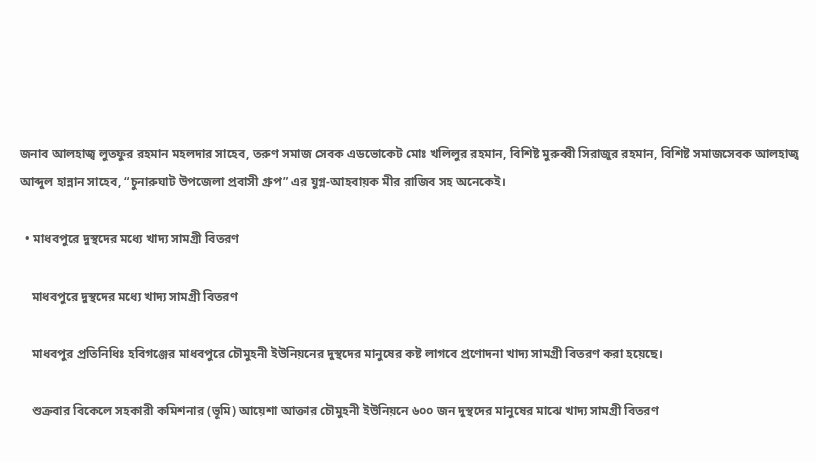জনাব আলহাজ্ব লুতফুর রহমান মহলদার সাহেব, তরুণ সমাজ সেবক এডভোকেট মোঃ খলিলুর রহমান, বিশিষ্ট মুরুব্বী সিরাজুর রহমান, বিশিষ্ট সমাজসেবক আলহাজ্ব আব্দুল হান্নান সাহেব, “চুনারুঘাট উপজেলা প্রবাসী গ্রুপ” এর যুগ্ন-আহবায়ক মীর রাজিব সহ অনেকেই।

  • মাধবপুরে দুস্থদের মধ্যে খাদ্য সামগ্রী বিতরণ

    মাধবপুরে দুস্থদের মধ্যে খাদ্য সামগ্রী বিতরণ

    মাধবপুর প্রতিনিধিঃ হবিগঞ্জের মাধবপুরে চৌমুহনী ইউনিয়নের দুস্থদের মানুষের কষ্ট লাগবে প্রণোদনা খাদ্য সামগ্রী বিতরণ করা হয়েছে।

    শুক্রবার বিকেলে সহকারী কমিশনার (ভূমি) আয়েশা আক্তার চৌমুহনী ইউনিয়নে ৬০০ জন দুস্থদের মানুষের মাঝে খাদ্য সামগ্রী বিতরণ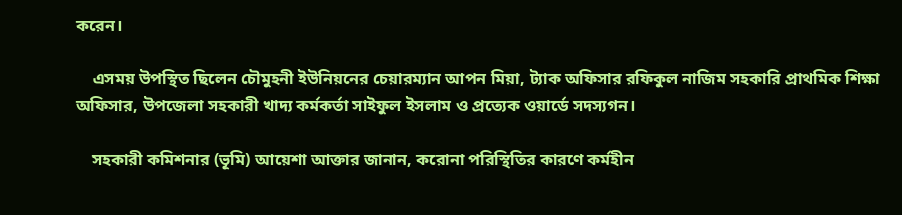করেন।

    এসময় উপস্থিত ছিলেন চৌমুহনী ইউনিয়নের চেয়ারম্যান আপন মিয়া, ট্যাক অফিসার রফিকুল নাজিম সহকারি প্রাথমিক শিক্ষা অফিসার, উপজেলা সহকারী খাদ্য কর্মকর্তা সাইফুল ইসলাম ও প্রত্যেক ওয়ার্ডে সদস্যগন।

    সহকারী কমিশনার (ভূমি) আয়েশা আক্তার জানান, করোনা পরিস্থিতির কারণে কর্মহীন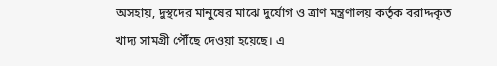অসহায়, দুস্থদের মানুষের মাঝে দুর্যোগ ও ত্রাণ মন্ত্রণালয় কর্তৃক বরাদ্দকৃত খাদ্য সামগ্রী পৌঁছে দেওয়া হয়েছে। এ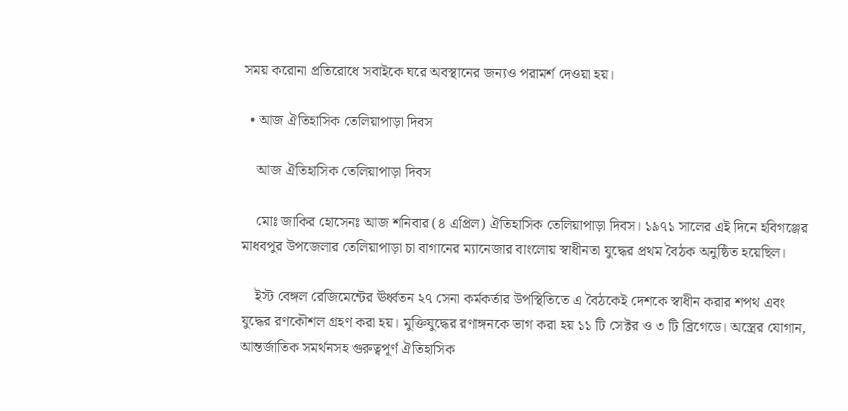সময় করোনা প্রতিরোধে সবাইকে ঘরে অবস্থানের জন্যও পরামর্শ দেওয়া হয়।

  • আজ ঐতিহাসিক তেলিয়াপাড়া দিবস

    আজ ঐতিহাসিক তেলিয়াপাড়া দিবস

    মোঃ জাকির হোসেনঃ আজ শনিবার (৪ এপ্রিল) ঐতিহাসিক তেলিয়াপাড়া দিবস। ১৯৭১ সালের এই দিনে হবিগঞ্জের মাধবপুর উপজেলার তেলিয়াপাড়া চা বাগানের ম্যানেজার বাংলোয় স্বাধীনতা যুদ্ধের প্রথম বৈঠক অনুষ্ঠিত হয়েছিল।

    ইস্ট বেঙ্গল রেজিমেন্টের ঊর্ধ্বতন ২৭ সেনা কর্মকর্তার উপস্থিতিতে এ বৈঠকেই দেশকে স্বাধীন করার শপথ এবং যুদ্ধের রণকৌশল গ্রহণ করা হয়। মুক্তিযুদ্ধের রণাঙ্গনকে ভাগ করা হয় ১১ টি সেক্টর ও ৩ টি ব্রিগেডে। অস্ত্রের যোগান, আন্তর্জাতিক সমর্থনসহ গুরুত্বপূর্ণ ঐতিহাসিক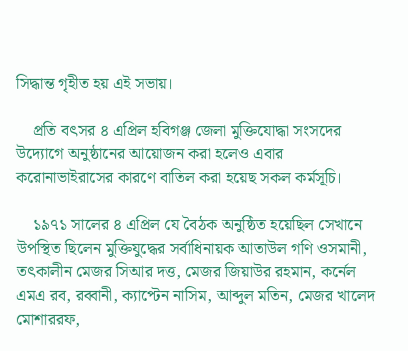সিদ্ধান্ত গৃহীত হয় এই সভায়।

    প্রতি বৎসর ৪ এপ্রিল হবিগঞ্জ জেলা মুক্তিযোদ্ধা সংসদের উদ্যোগে অনুষ্ঠানের আয়োজন করা হলেও এবার করোনাভাইরাসের কারণে বাতিল করা হয়েছ সকল কর্মসূচি।

    ১৯৭১ সালের ৪ এপ্রিল যে বৈঠক অনুষ্ঠিত হয়েছিল সেখানে উপস্থিত ছিলেন মুক্তিযুদ্ধের সর্বাধিনায়ক আতাউল গণি ওসমানী, তৎকালীন মেজর সিআর দত্ত, মেজর জিয়াউর রহমান, কর্নেল এমএ রব, রব্বানী, ক্যাপ্টেন নাসিম, আব্দুল মতিন, মেজর খালেদ মোশাররফ,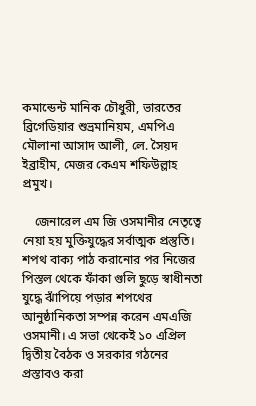কমান্ডেন্ট মানিক চৌধুরী, ভারতের ব্রিগেডিয়ার শুভ্রমানিয়ম, এমপিএ মৌলানা আসাদ আলী, লে. সৈয়দ ইব্রাহীম, মেজর কেএম শফিউল্লাহ প্রমুখ।

    জেনারেল এম জি ওসমানীর নেতৃত্বে নেয়া হয় মুক্তিযুদ্ধের সর্বাত্মক প্রস্তুতি। শপথ বাক্য পাঠ করানোর পর নিজের পিস্তল থেকে ফাঁকা গুলি ছুড়ে স্বাধীনতা যুদ্ধে ঝাঁপিয়ে পড়ার শপথের আনুষ্ঠানিকতা সম্পন্ন করেন এমএজি ওসমানী। এ সভা থেকেই ১০ এপ্রিল দ্বিতীয় বৈঠক ও সরকার গঠনের প্রস্তাবও করা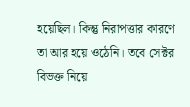হয়েছিল। কিন্তু নিরাপত্তার কারণে তা আর হয়ে ওঠেনি। তবে সেক্টর বিভক্ত নিয়ে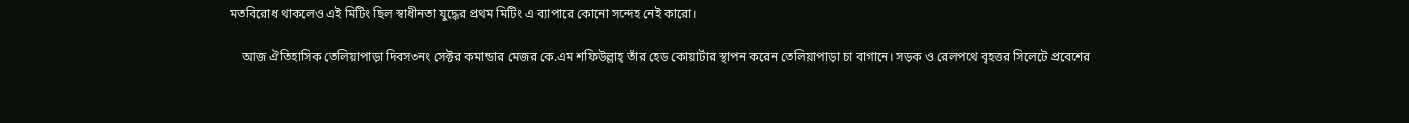মতবিরোধ থাকলেও এই মিটিং ছিল স্বাধীনতা যুদ্ধের প্রথম মিটিং এ ব্যাপারে কোনো সন্দেহ নেই কারো।

    আজ ঐতিহাসিক তেলিয়াপাড়া দিবস৩নং সেক্টর কমান্ডার মেজর কে.এম শফিউল্লাহ্ তাঁর হেড কোয়ার্টার স্থাপন করেন তেলিয়াপাড়া চা বাগানে। সড়ক ও রেলপথে বৃহত্তর সিলেটে প্রবেশের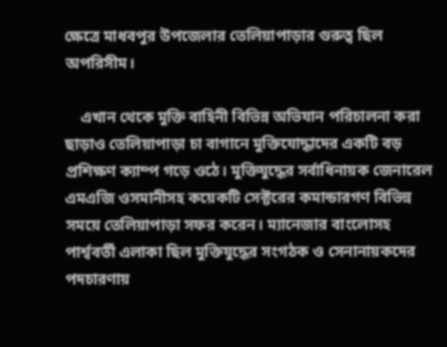ক্ষেত্রে মাধবপুর উপজেলার তেলিয়াপাড়ার গুরুত্ব ছিল অপরিসীম।

    এখান থেকে মুক্তি বাহিনী বিভিন্ন অভিযান পরিচালনা করা ছাড়াও তেলিয়াপাড়া চা বাগানে মুক্তিযোদ্ধাদের একটি বড় প্রশিক্ষণ ক্যাম্প গড়ে ওঠে। মুক্তিযুদ্ধের সর্বাধিনায়ক জেনারেল এমএজি ওসমানীসহ কয়েকটি সেক্টরের কমান্ডারগণ বিভিন্ন সময়ে তেলিয়াপাড়া সফর করেন। ম্যানেজার বাংলোসহ পার্শ্ববর্তী এলাকা ছিল মুক্তিযুদ্ধের সংগঠক ও সেনানায়কদের পদচারণায়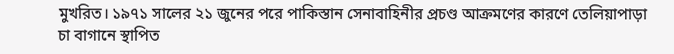মুখরিত। ১৯৭১ সালের ২১ জুনের পরে পাকিস্তান সেনাবাহিনীর প্রচণ্ড আক্রমণের কারণে তেলিয়াপাড়া চা বাগানে স্থাপিত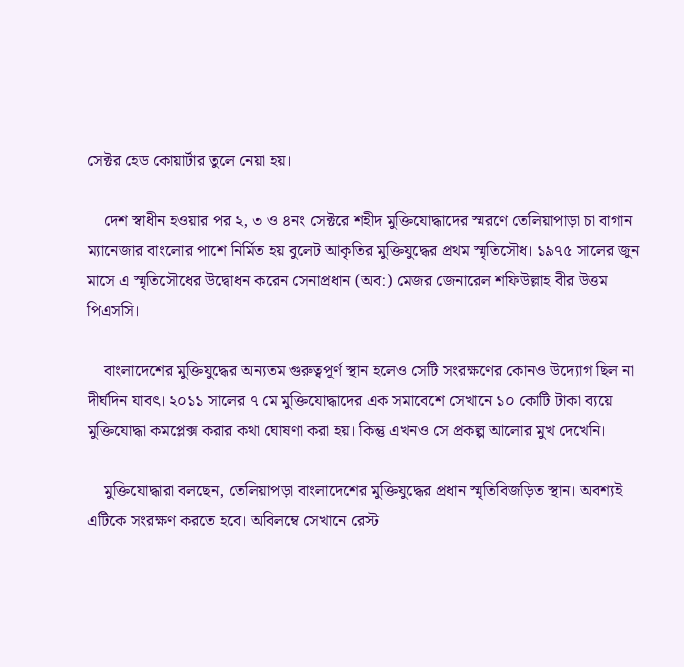সেক্টর হেড কোয়ার্টার তুলে নেয়া হয়।

    দেশ স্বাধীন হওয়ার পর ২, ৩ ও ৪নং সেক্টরে শহীদ মুক্তিযোদ্ধাদের স্মরণে তেলিয়াপাড়া চা বাগান ম্যানেজার বাংলোর পাশে নির্মিত হয় বুলেট আকৃতির মুক্তিযুদ্ধের প্রথম স্মৃতিসৌধ। ১৯৭৫ সালের জুন মাসে এ স্মৃতিসৌধের উদ্বোধন করেন সেনাপ্রধান (অব:) মেজর জেনারেল শফিউল্লাহ বীর উত্তম পিএসসি।

    বাংলাদেশের মুক্তিযুদ্ধের অন্যতম গুরুত্বপূর্ণ স্থান হলেও সেটি সংরক্ষণের কোনও উদ্যোগ ছিল না দীর্ঘদিন যাবৎ। ২০১১ সালের ৭ মে মুক্তিযোদ্ধাদের এক সমাবেশে সেখানে ১০ কোটি টাকা ব্যয়ে মুক্তিযোদ্ধা কমপ্লেক্স করার কথা ঘোষণা করা হয়। কিন্তু এখনও সে প্রকল্প আলোর মুখ দেখেনি।

    মুক্তিযোদ্ধারা বলছেন, তেলিয়াপড়া বাংলাদেশের মুক্তিযুদ্ধের প্রধান স্মৃতিবিজড়িত স্থান। অবশ্যই এটিকে সংরক্ষণ করতে হবে। অবিলম্বে সেখানে রেস্ট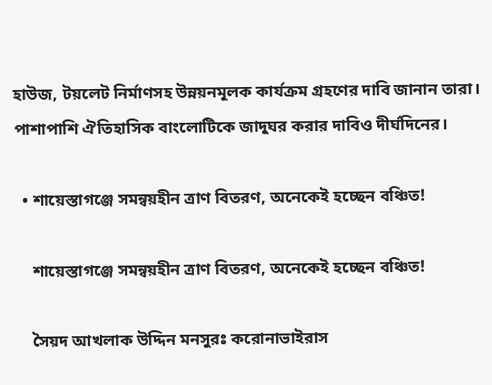হাউজ, টয়লেট নির্মাণসহ উন্নয়নমূলক কার্যক্রম গ্রহণের দাবি জানান তারা। পাশাপাশি ঐতিহাসিক বাংলোটিকে জাদুঘর করার দাবিও দীর্ঘদিনের।

  • শায়েস্তাগঞ্জে সমন্বয়হীন ত্রাণ বিতরণ, অনেকেই হচ্ছেন বঞ্চিত!

    শায়েস্তাগঞ্জে সমন্বয়হীন ত্রাণ বিতরণ, অনেকেই হচ্ছেন বঞ্চিত!

    সৈয়দ আখলাক উদ্দিন মনসুরঃ করোনাভাইরাস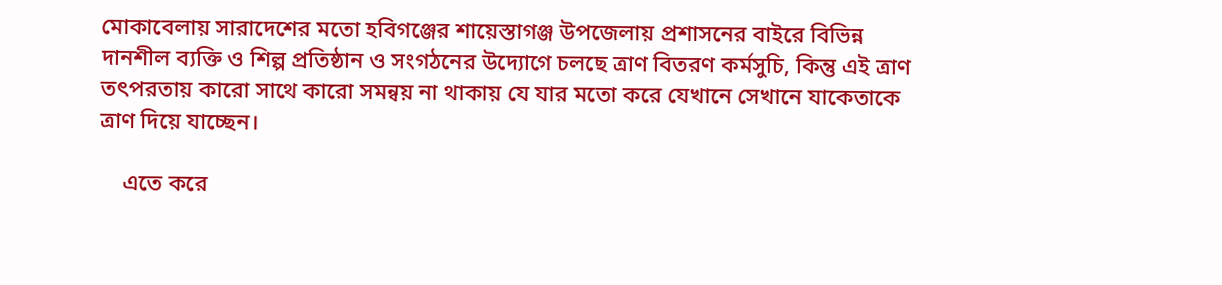মোকাবেলায় সারাদেশের মতো হবিগঞ্জের শায়েস্তাগঞ্জ উপজেলায় প্রশাসনের বাইরে বিভিন্ন দানশীল ব্যক্তি ও শিল্প প্রতিষ্ঠান ও সংগঠনের উদ্যোগে চলছে ত্রাণ বিতরণ কর্মসুচি, কিন্তু এই ত্রাণ তৎপরতায় কারো সাথে কারো সমন্বয় না থাকায় যে যার মতো করে যেখানে সেখানে যাকেতাকে ত্রাণ দিয়ে যাচ্ছেন।

    এতে করে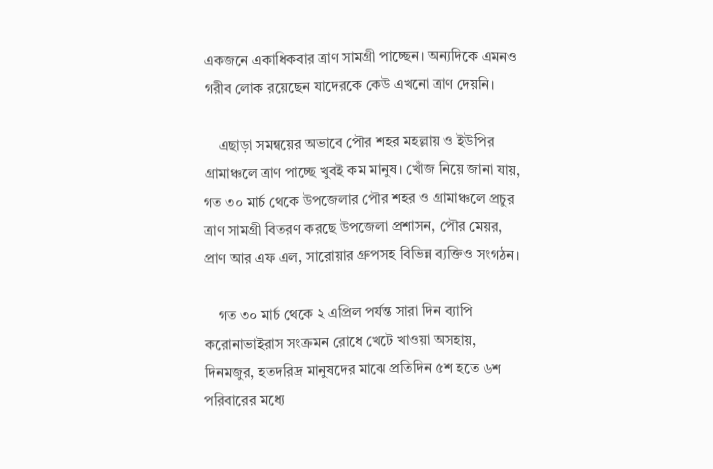একজনে একাধিকবার ত্রাণ সামগ্রী পাচ্ছেন। অন্যদিকে এমনও গরীব লোক রয়েছেন যাদেরকে কেউ এখনো ত্রাণ দেয়নি।

    এছাড়া সমন্বয়ের অভাবে পৌর শহর মহল্লায় ও ইউপির গ্রামাঞ্চলে ত্রাণ পাচ্ছে খুবই কম মানুষ। খোঁজ নিয়ে জানা যায়, গত ৩০ মার্চ থেকে উপজেলার পৌর শহর ও গ্রামাঞ্চলে প্রচুর ত্রাণ সামগ্রী বিতরণ করছে উপজেলা প্রশাসন, পৌর মেয়র, প্রাণ আর এফ এল, সারোয়ার গ্রুপসহ বিভিন্ন ব্যক্তিও সংগঠন।

    গত ৩০ মার্চ থেকে ২ এপ্রিল পর্যন্ত সারা দিন ব্যাপি করোনাভাইরাস সংক্রমন রোধে খেটে খাওয়া অসহায়, দিনমজুর, হতদরিদ্র মানুষদের মাঝে প্রতিদিন ৫শ হতে ৬শ পরিবারের মধ্যে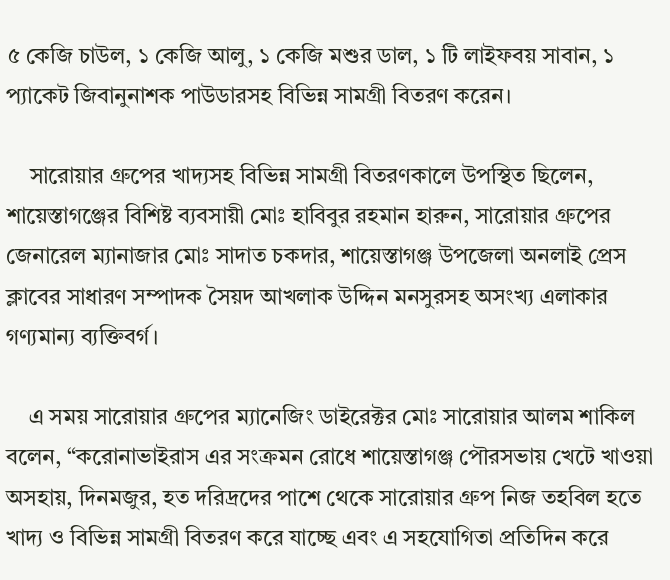৫ কেজি চাউল, ১ কেজি আলু, ১ কেজি মশুর ডাল, ১ টি লাইফবয় সাবান, ১ প্যাকেট জিবানুনাশক পাউডারসহ বিভিন্ন সামগ্রী বিতরণ করেন।

    সারোয়ার গ্রুপের খাদ্যসহ বিভিন্ন সামগ্রী বিতরণকালে উপস্থিত ছিলেন, শায়েস্তাগঞ্জের বিশিষ্ট ব্যবসায়ী মোঃ হাবিবুর রহমান হারুন, সারোয়ার গ্রুপের জেনারেল ম্যানাজার মোঃ সাদাত চকদার, শায়েস্তাগঞ্জ উপজেলা অনলাই প্রেস ক্লাবের সাধারণ সম্পাদক সৈয়দ আখলাক উদ্দিন মনসুরসহ অসংখ্য এলাকার গণ্যমান্য ব্যক্তিবর্গ।

    এ সময় সারোয়ার গ্রুপের ম্যানেজিং ডাইরেক্টর মোঃ সারোয়ার আলম শাকিল বলেন, “করোনাভাইরাস এর সংক্রমন রোধে শায়েস্তাগঞ্জ পৌরসভায় খেটে খাওয়া অসহায়, দিনমজুর, হত দরিদ্রদের পাশে থেকে সারোয়ার গ্রুপ নিজ তহবিল হতে খাদ্য ও বিভিন্ন সামগ্রী বিতরণ করে যাচ্ছে এবং এ সহযোগিতা প্রতিদিন করে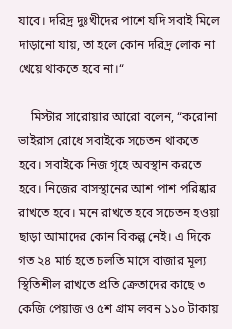যাবে। দরিদ্র দুঃখীদের পাশে যদি সবাই মিলে দাড়ানো যায়, তা হলে কোন দরিদ্র লোক না খেয়ে থাকতে হবে না।“

    মিস্টার সারোয়ার আরো বলেন, “করোনা ভাইরাস রোধে সবাইকে সচেতন থাকতে হবে। সবাইকে নিজ গৃহে অবস্থান করতে হবে। নিজের বাসস্থানের আশ পাশ পরিষ্কার রাখতে হবে। মনে রাখতে হবে সচেতন হওয়া ছাড়া আমাদের কোন বিকল্প নেই। এ দিকে গত ২৪ মার্চ হতে চলতি মাসে বাজার মূল্য স্থিতিশীল রাখতে প্রতি ক্রেতাদের কাছে ৩ কেজি পেয়াজ ও ৫শ গ্রাম লবন ১১০ টাকায়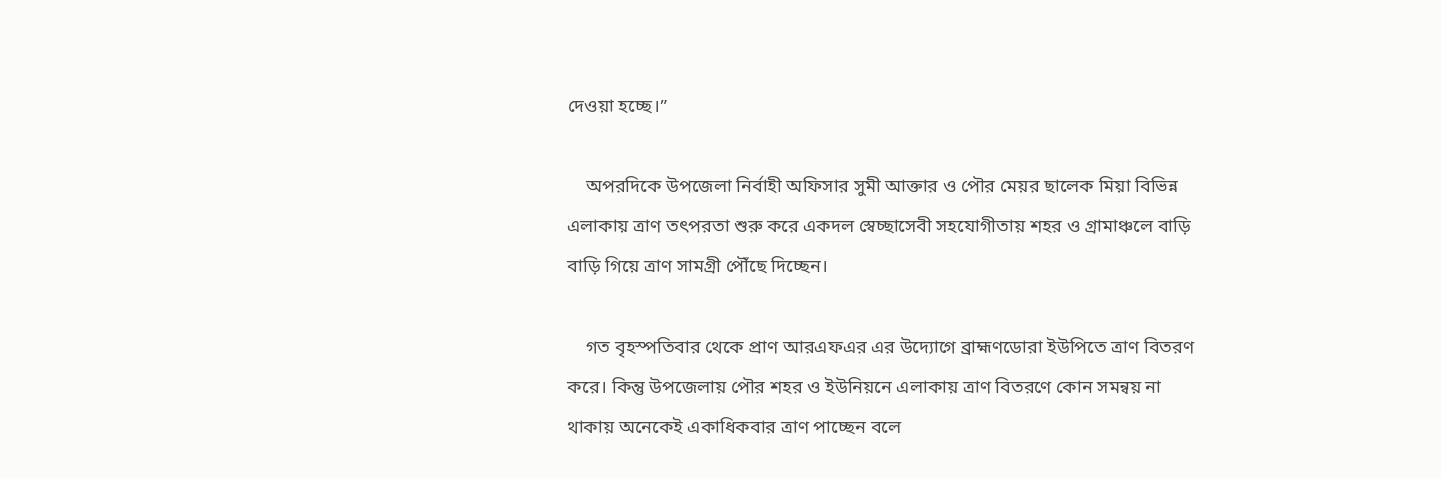দেওয়া হচ্ছে।”

    অপরদিকে উপজেলা নির্বাহী অফিসার সুমী আক্তার ও পৌর মেয়র ছালেক মিয়া বিভিন্ন এলাকায় ত্রাণ তৎপরতা শুরু করে একদল স্বেচ্ছাসেবী সহযোগীতায় শহর ও গ্রামাঞ্চলে বাড়ি বাড়ি গিয়ে ত্রাণ সামগ্রী পৌঁছে দিচ্ছেন।

    গত বৃহস্পতিবার থেকে প্রাণ আরএফএর এর উদ্যোগে ব্রাহ্মণডোরা ইউপিতে ত্রাণ বিতরণ করে। কিন্তু উপজেলায় পৌর শহর ও ইউনিয়নে এলাকায় ত্রাণ বিতরণে কোন সমন্বয় না থাকায় অনেকেই একাধিকবার ত্রাণ পাচ্ছেন বলে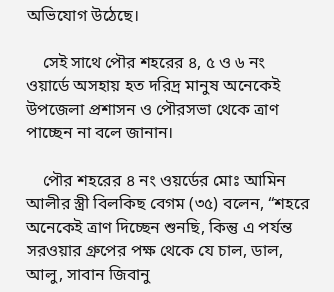অভিযোগ উঠেছে।

    সেই সাথে পৌর শহরের ৪, ৫ ও ৬ নং ওয়ার্ডে অসহায় হত দরিদ্র মানুষ অনেকেই উপজেলা প্রশাসন ও পৌরসভা থেকে ত্রাণ পাচ্ছেন না বলে জানান।

    পৌর শহরের ৪ নং ওয়র্ডের মোঃ আমিন আলীর স্ত্রী বিলকিছ বেগম (৩৫) বলেন, “শহরে অনেকেই ত্রাণ দিচ্ছেন শুনছি, কিন্তু এ পর্যন্ত সরওয়ার গ্রুপের পক্ষ থেকে যে চাল, ডাল, আলু, সাবান জিবানু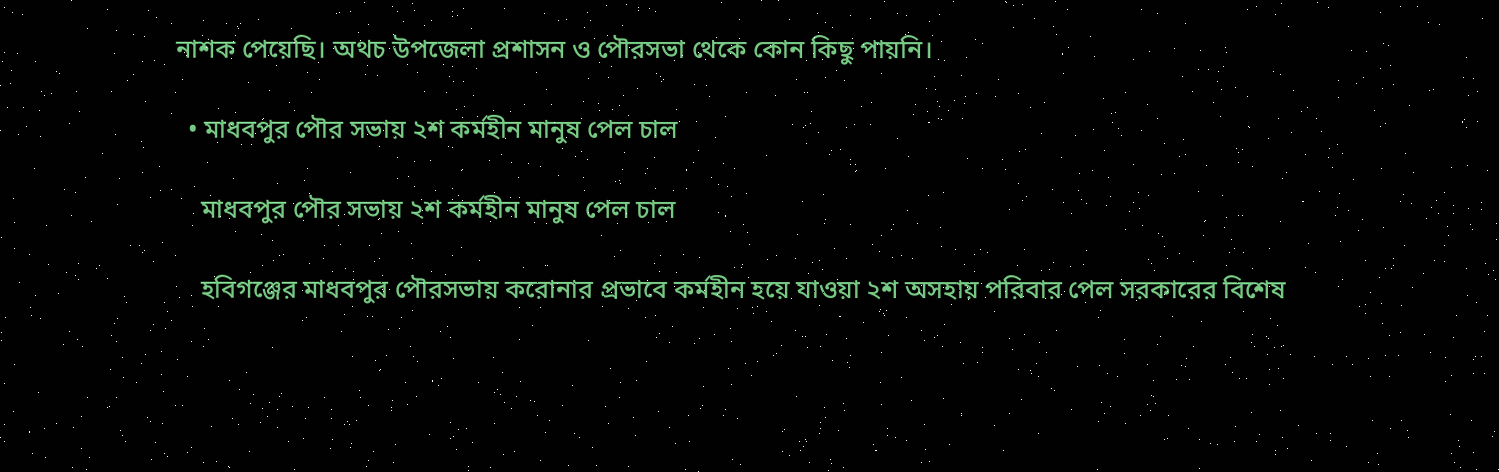নাশক পেয়েছি। অথচ উপজেলা প্রশাসন ও পৌরসভা থেকে কোন কিছু পায়নি।

  • মাধবপুর পৌর সভায় ২শ কর্মহীন মানুষ পেল চাল

    মাধবপুর পৌর সভায় ২শ কর্মহীন মানুষ পেল চাল

    হবিগঞ্জের মাধবপুর পৌরসভায় করোনার প্রভাবে কর্মহীন হয়ে যাওয়া ২শ অসহায় পরিবার পেল সরকারের বিশেষ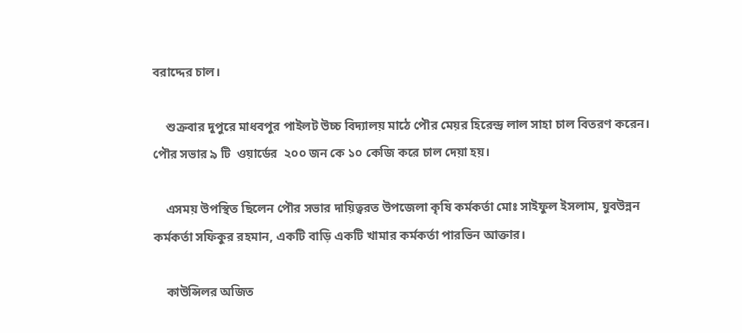বরাদ্দের চাল।

    শুক্রবার দুপুরে মাধবপুর পাইলট উচ্চ বিদ্যালয় মাঠে পৌর মেয়র হিরেন্দ্র লাল সাহা চাল বিতরণ করেন। পৌর সভার ৯ টি  ওয়ার্ডের  ২০০ জন কে ১০ কেজি করে চাল দেয়া হয়।

    এসময় উপস্থিত ছিলেন পৌর সভার দায়িত্বরত উপজেলা কৃষি কর্মকর্তা মোঃ সাইফুল ইসলাম, যুবউন্নন কর্মকর্তা সফিকুর রহমান, একটি বাড়ি একটি খামার কর্মকর্তা পারভিন আক্তার।

    কাউন্সিলর অজিত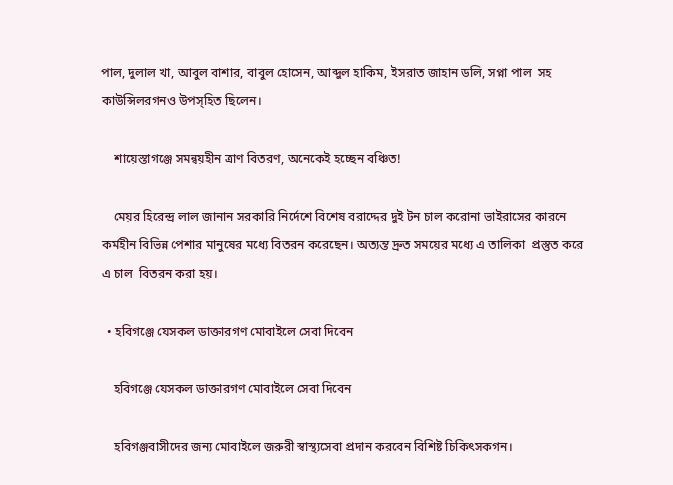পাল, দুলাল খা, আবুল বাশার, বাবুল হোসেন, আব্দুল হাকিম, ইসরাত জাহান ডলি, সপ্না পাল  সহ কাউন্সিলরগনও উপস্হিত ছিলেন।

    শায়েস্তাগঞ্জে সমন্বয়হীন ত্রাণ বিতরণ, অনেকেই হচ্ছেন বঞ্চিত!

    মেয়র হিরেন্দ্র লাল জানান সরকারি নির্দেশে বিশেষ বরাদ্দের দুই টন চাল করোনা ভাইরাসের কারনে  কর্মহীন বিভিন্ন পেশার মানুষের মধ্যে বিতরন করেছেন। অত্যন্ত দ্রুত সময়ের মধ্যে এ তালিকা  প্রস্তুত করে  এ চাল  বিতরন করা হয়।

  • হবিগঞ্জে যেসকল ডাক্তারগণ মোবাইলে সেবা দিবেন

    হবিগঞ্জে যেসকল ডাক্তারগণ মোবাইলে সেবা দিবেন

    হবিগঞ্জবাসীদের জন্য মোবাইলে জরুরী স্বাস্থ্যসেবা প্রদান করবেন বিশিষ্ট চিকিৎসকগন।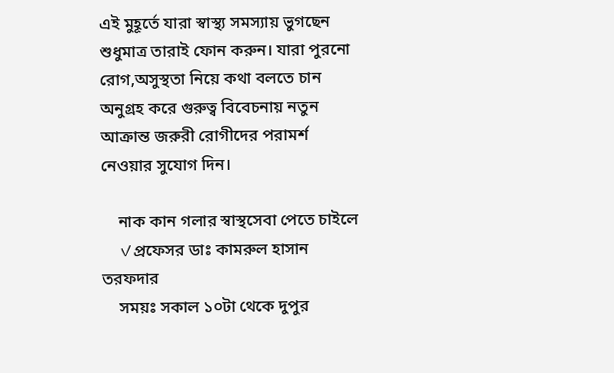এই মুহূর্তে যারা স্বাস্থ্য সমস্যায় ভুগছেন শুধুমাত্র তারাই ফোন করুন। যারা পুরনো রোগ,অসুস্থতা নিয়ে কথা বলতে চান অনুগ্রহ করে গুরুত্ব বিবেচনায় নতুন আক্রান্ত জরুরী রোগীদের পরামর্শ নেওয়ার সুযোগ দিন।

    নাক কান গলার স্বাস্থসেবা পেতে চাইলে
    ✓প্রফেসর ডাঃ কামরুল হাসান তরফদার
    সময়ঃ সকাল ১০টা থেকে দুপুর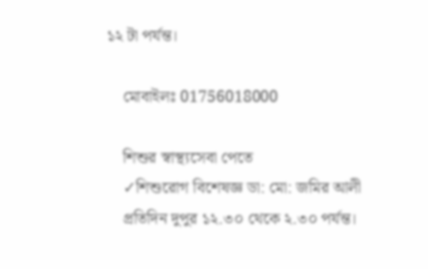১২ টা পর্যন্ত।

    মোবাইলঃ 01756018000

    শিশুর স্বাস্থ্যসেবা পেতে
    ✓শিশুরোগ বিশেষজ্ঞ ডা: মো: জমির আলী
    প্রতিদিন দুপুর ১২.৩০ থেকে ২.৩০ পর্যন্ত।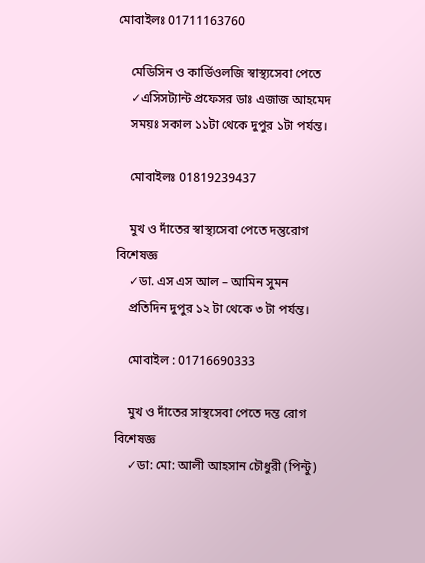মোবাইলঃ 01711163760

    মেডিসিন ও কার্ডিওলজি স্বাস্থ্যসেবা পেতে
    ✓এসিসট্যান্ট প্রফেসর ডাঃ এজাজ আহমেদ
    সময়ঃ সকাল ১১টা থেকে দুপুর ১টা পর্যন্ত।

    মোবাইলঃ 01819239437

    মুখ ও দাঁতের স্বাস্থ্যসেবা পেতে দন্তুরোগ বিশেষজ্ঞ
    ✓ডা. এস এস আল – আমিন সুমন
    প্রতিদিন দুপুর ১২ টা থেকে ৩ টা পর্যন্ত।

    মোবাইল : 01716690333

    মুখ ও দাঁতের সাস্থসেবা পেতে দন্ত রোগ বিশেষজ্ঞ
    ✓ডা: মো: আলী আহসান চৌধুরী (পিন্টু)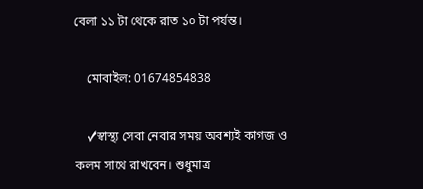বেলা ১১ টা থেকে রাত ১০ টা পর্যন্ত।

    মোবাইল: 01674854838

    ✓স্বাস্থ্য সেবা নেবার সময় অবশ্যই কাগজ ও কলম সাথে রাখবেন। শুধুমাত্র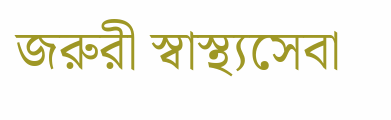জরুরী স্বাস্থ্যসেবা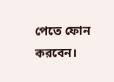পেতে ফোন করবেন।